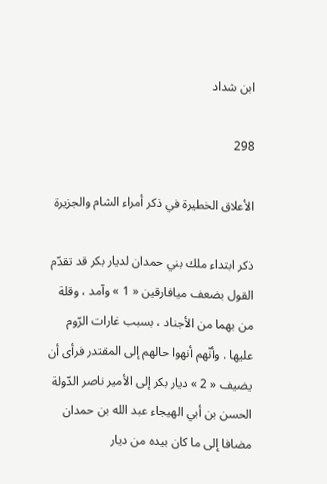ابن شداد

298

الأعلاق الخطيرة في ذكر أمراء الشام والجزيرة

ذكر ابتداء ملك بني حمدان لديار بكر قد تقدّم القول بضعف ميافارقين « 1 » وآمد ، وقلة من بهما من الأجناد ، بسبب غارات الرّوم عليها . وأنّهم أنهوا حالهم إلى المقتدر فرأى أن يضيف « 2 » ديار بكر إلى الأمير ناصر الدّولة الحسن بن أبي الهيجاء عبد الله بن حمدان مضافا إلى ما كان بيده من ديار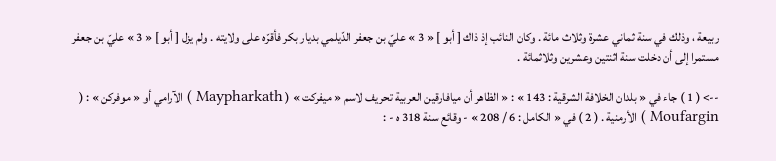ربيعة ، وذلك في سنة ثماني عشرة وثلاث مائة . وكان النائب إذ ذاك [ أبو ] « 3 » عليّ بن جعفر الدّيلمي بديار بكر فأقرّه على ولايته . ولم يزل [ أبو ] « 3 » عليّ بن جعفر مستمرا إلى أن دخلت سنة اثنتين وعشرين وثلاثمائة .

--> ( 1 ) جاء في « بلدان الخلافة الشرقية : 143 » : « الظاهر أن ميافارقين العربية تحريف لاسم « ميفركت » ( Maypharkath ) الآرامي أو « موفركن » : ( Moufargin ) الأرمنية . ( 2 ) في « الكامل : 6 / 208 » - وقائع سنة 318 ه - :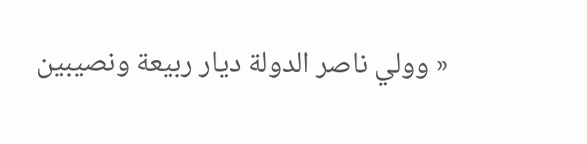« وولي ناصر الدولة ديار ربيعة ونصيبين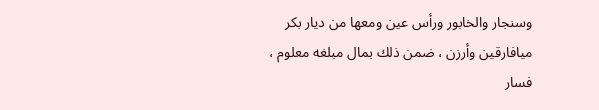وسنجار والخابور ورأس عين ومعها من ديار بكر ميافارقين وأرزن ، ضمن ذلك بمال مبلغه معلوم ، فسار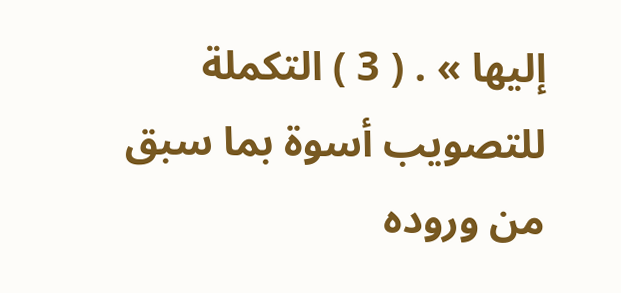إليها » . ( 3 ) التكملة للتصويب أسوة بما سبق من وروده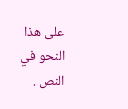على هذا النحو في النص .